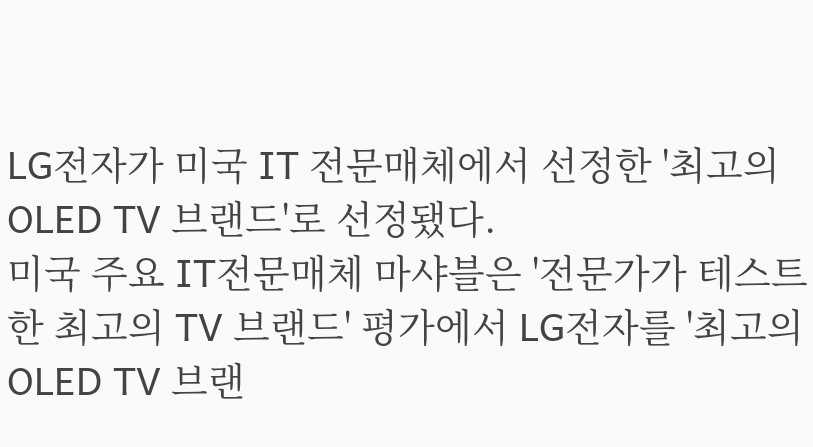LG전자가 미국 IT 전문매체에서 선정한 '최고의 OLED TV 브랜드'로 선정됐다.
미국 주요 IT전문매체 마샤블은 '전문가가 테스트한 최고의 TV 브랜드' 평가에서 LG전자를 '최고의 OLED TV 브랜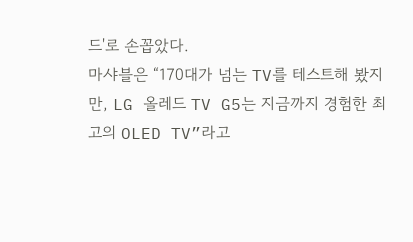드'로 손꼽았다.
마샤블은 “170대가 넘는 TV를 테스트해 봤지만, LG 올레드 TV G5는 지금까지 경험한 최고의 OLED TV”라고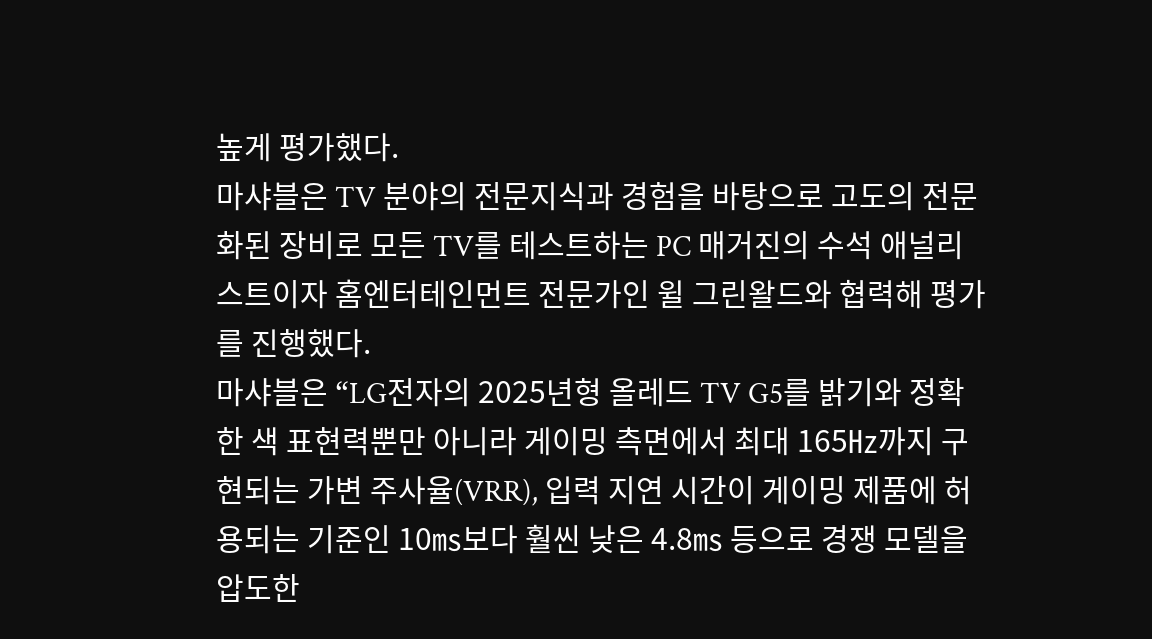높게 평가했다.
마샤블은 TV 분야의 전문지식과 경험을 바탕으로 고도의 전문화된 장비로 모든 TV를 테스트하는 PC 매거진의 수석 애널리스트이자 홈엔터테인먼트 전문가인 윌 그린왈드와 협력해 평가를 진행했다.
마샤블은 “LG전자의 2025년형 올레드 TV G5를 밝기와 정확한 색 표현력뿐만 아니라 게이밍 측면에서 최대 165㎐까지 구현되는 가변 주사율(VRR), 입력 지연 시간이 게이밍 제품에 허용되는 기준인 10㎳보다 훨씬 낮은 4.8㎳ 등으로 경쟁 모델을 압도한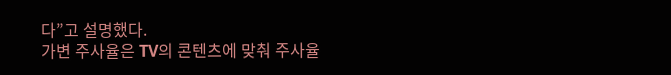다”고 설명했다.
가변 주사율은 TV의 콘텐츠에 맞춰 주사율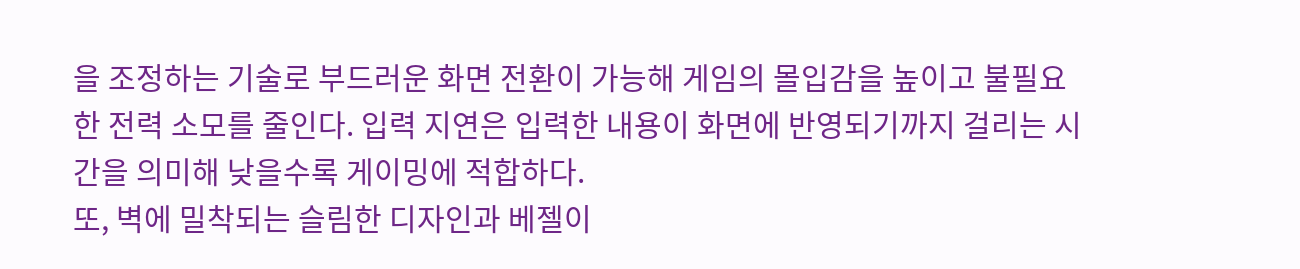을 조정하는 기술로 부드러운 화면 전환이 가능해 게임의 몰입감을 높이고 불필요한 전력 소모를 줄인다. 입력 지연은 입력한 내용이 화면에 반영되기까지 걸리는 시간을 의미해 낮을수록 게이밍에 적합하다.
또, 벽에 밀착되는 슬림한 디자인과 베젤이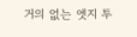거의 없는 엣지 투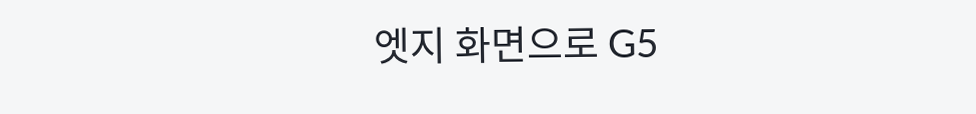엣지 화면으로 G5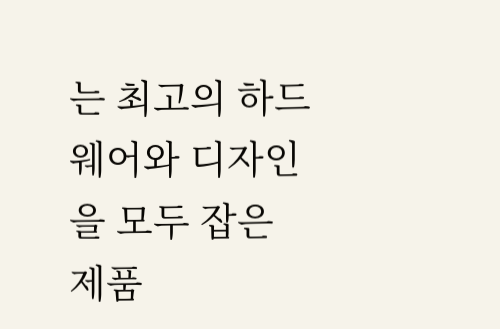는 최고의 하드웨어와 디자인을 모두 잡은 제품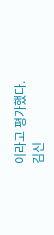이라고 평가했다.
김신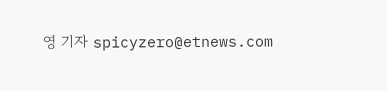영 기자 spicyzero@etnews.com